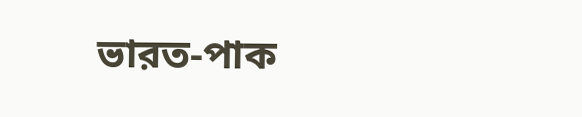ভারত-পাক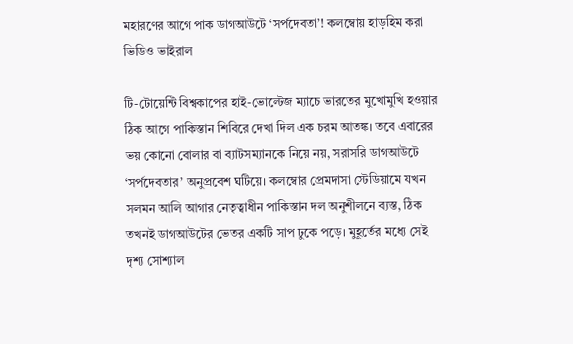মহারণের আগে পাক ডাগআউটে ‘সর্পদেবতা’! কলম্বোয় হাড়হিম করা ভিডিও ভাইরাল

টি-টোয়েন্টি বিশ্বকাপের হাই-ভোল্টেজ ম্যাচে ভারতের মুখোমুখি হওয়ার ঠিক আগে পাকিস্তান শিবিরে দেখা দিল এক চরম আতঙ্ক। তবে এবারের ভয় কোনো বোলার বা ব্যাটসম্যানকে নিয়ে নয়, সরাসরি ডাগআউটে ‘সর্পদেবতার’ অনুপ্রবেশ ঘটিয়ে। কলম্বোর প্রেমদাসা স্টেডিয়ামে যখন সলমন আলি আগার নেতৃত্বাধীন পাকিস্তান দল অনুশীলনে ব্যস্ত, ঠিক তখনই ডাগআউটের ভেতর একটি সাপ ঢুকে পড়ে। মুহূর্তের মধ্যে সেই দৃশ্য সোশ্যাল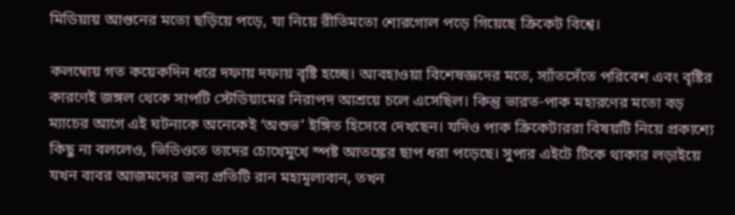মিডিয়ায় আগুনের মতো ছড়িয়ে পড়ে, যা নিয়ে রীতিমতো শোরগোল পড়ে গিয়েছে ক্রিকেট বিশ্বে।

কলম্বোয় গত কয়েকদিন ধরে দফায় দফায় বৃষ্টি হচ্ছে। আবহাওয়া বিশেষজ্ঞদের মতে, স্যাঁতসেঁতে পরিবেশ এবং বৃষ্টির কারণেই জঙ্গল থেকে সাপটি স্টেডিয়ামের নিরাপদ আশ্রয়ে চলে এসেছিল। কিন্তু ভারত-পাক মহারণের মতো বড় ম্যাচের আগে এই ঘটনাকে অনেকেই ‘অশুভ’ ইঙ্গিত হিসেবে দেখছেন। যদিও পাক ক্রিকেটাররা বিষয়টি নিয়ে প্রকাশ্যে কিছু না বললেও, ভিডিওতে তাদের চোখেমুখে স্পষ্ট আতঙ্কের ছাপ ধরা পড়েছে। সুপার এইটে টিকে থাকার লড়াইয়ে যখন বাবর আজমদের জন্য প্রতিটি রান মহামূল্যবান, তখন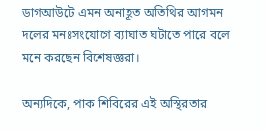ডাগআউটে এমন অনাহূত অতিথির আগমন দলের মনঃসংযোগে ব্যাঘাত ঘটাতে পারে বলে মনে করছেন বিশেষজ্ঞরা।

অন্যদিকে, পাক শিবিরের এই অস্থিরতার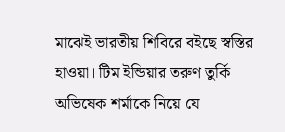মাঝেই ভারতীয় শিবিরে বইছে স্বস্তির হাওয়া। টিম ইন্ডিয়ার তরুণ তুর্কি অভিষেক শর্মাকে নিয়ে যে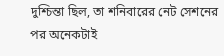দুশ্চিন্তা ছিল, তা শনিবারের নেট সেশনের পর অনেকটাই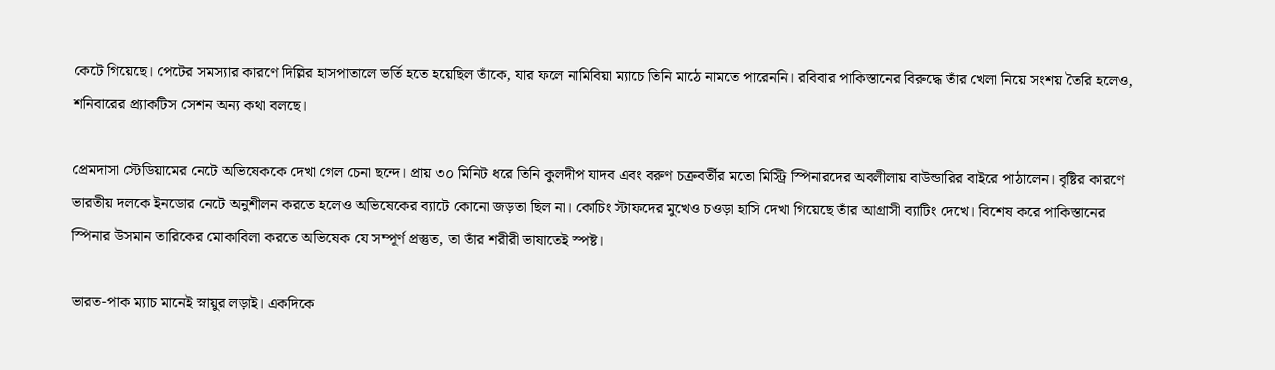কেটে গিয়েছে। পেটের সমস্যার কারণে দিল্লির হাসপাতালে ভর্তি হতে হয়েছিল তাঁকে, যার ফলে নামিবিয়া ম্যাচে তিনি মাঠে নামতে পারেননি। রবিবার পাকিস্তানের বিরুদ্ধে তাঁর খেলা নিয়ে সংশয় তৈরি হলেও, শনিবারের প্র্যাকটিস সেশন অন্য কথা বলছে।

প্রেমদাসা স্টেডিয়ামের নেটে অভিষেককে দেখা গেল চেনা ছন্দে। প্রায় ৩০ মিনিট ধরে তিনি কুলদীপ যাদব এবং বরুণ চক্রবর্তীর মতো মিস্ট্রি স্পিনারদের অবলীলায় বাউন্ডারির বাইরে পাঠালেন। বৃষ্টির কারণে ভারতীয় দলকে ইনডোর নেটে অনুশীলন করতে হলেও অভিষেকের ব্যাটে কোনো জড়তা ছিল না। কোচিং স্টাফদের মুখেও চওড়া হাসি দেখা গিয়েছে তাঁর আগ্রাসী ব্যাটিং দেখে। বিশেষ করে পাকিস্তানের স্পিনার উসমান তারিকের মোকাবিলা করতে অভিষেক যে সম্পূর্ণ প্রস্তুত, তা তাঁর শরীরী ভাষাতেই স্পষ্ট।

ভারত-পাক ম্যাচ মানেই স্নায়ুর লড়াই। একদিকে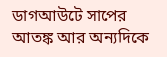ডাগআউটে সাপের আতঙ্ক আর অন্যদিকে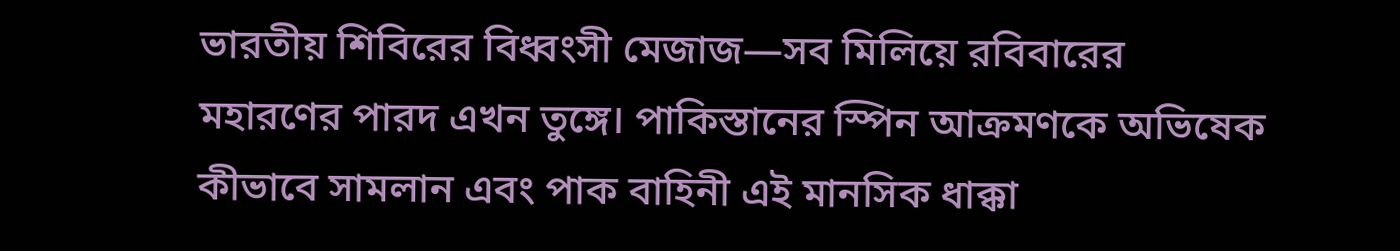ভারতীয় শিবিরের বিধ্বংসী মেজাজ—সব মিলিয়ে রবিবারের মহারণের পারদ এখন তুঙ্গে। পাকিস্তানের স্পিন আক্রমণকে অভিষেক কীভাবে সামলান এবং পাক বাহিনী এই মানসিক ধাক্কা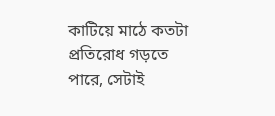কাটিয়ে মাঠে কতটা প্রতিরোধ গড়তে পারে, সেটাই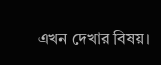এখন দেখার বিষয়।